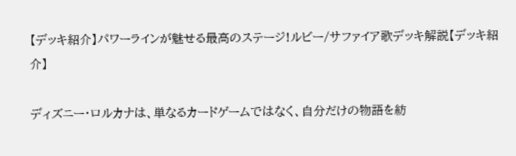【デッキ紹介】パワーラインが魅せる最高のステージ!ルビー/サファイア歌デッキ解説【デッキ紹介】

ディズニー・ロルカナは、単なるカードゲームではなく、自分だけの物語を紡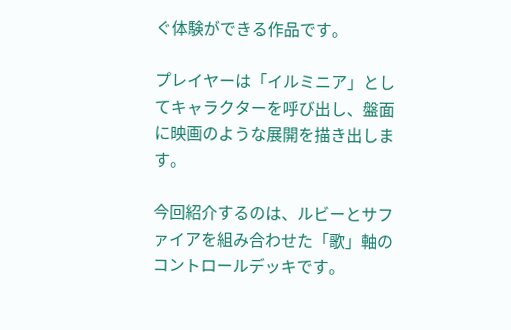ぐ体験ができる作品です。

プレイヤーは「イルミニア」としてキャラクターを呼び出し、盤面に映画のような展開を描き出します。

今回紹介するのは、ルビーとサファイアを組み合わせた「歌」軸のコントロールデッキです。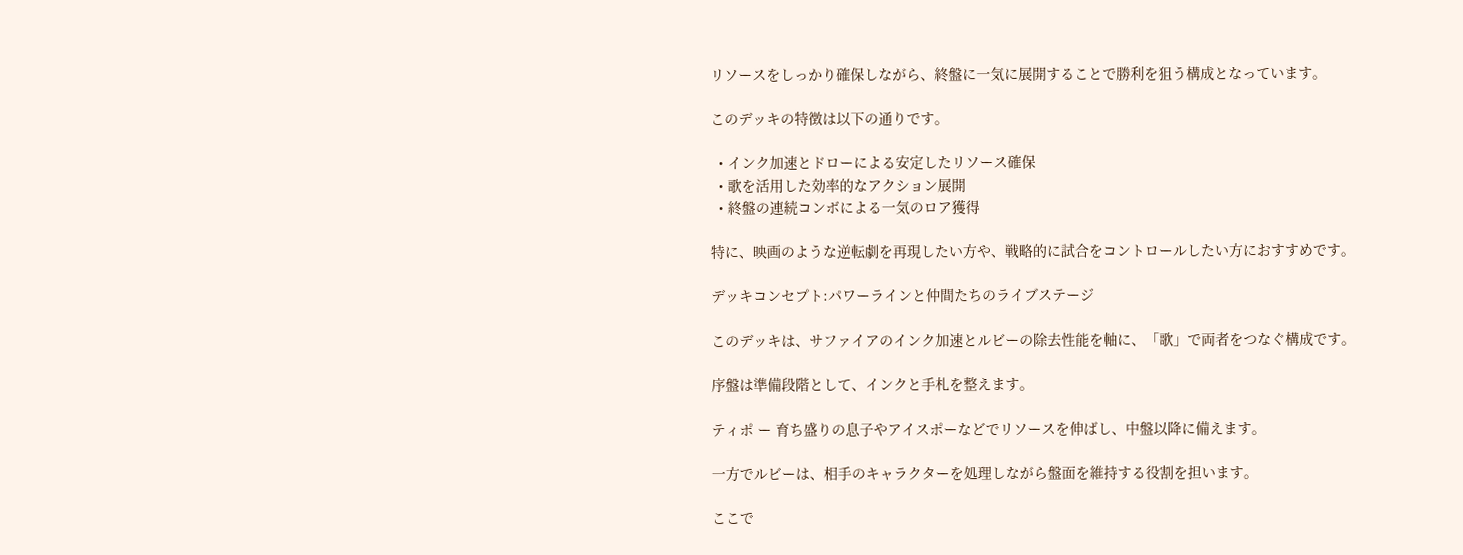リソースをしっかり確保しながら、終盤に一気に展開することで勝利を狙う構成となっています。

このデッキの特徴は以下の通りです。

  • インク加速とドローによる安定したリソース確保
  • 歌を活用した効率的なアクション展開
  • 終盤の連続コンボによる一気のロア獲得

特に、映画のような逆転劇を再現したい方や、戦略的に試合をコントロールしたい方におすすめです。

デッキコンセプト:パワーラインと仲間たちのライブステージ

このデッキは、サファイアのインク加速とルビーの除去性能を軸に、「歌」で両者をつなぐ構成です。

序盤は準備段階として、インクと手札を整えます。

ティポ ー 育ち盛りの息子やアイスポーなどでリソースを伸ばし、中盤以降に備えます。

一方でルビーは、相手のキャラクターを処理しながら盤面を維持する役割を担います。

ここで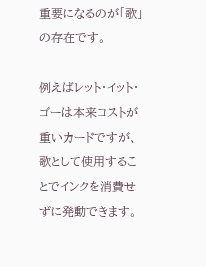重要になるのが「歌」の存在です。

例えばレット・イット・ゴーは本来コストが重いカードですが、歌として使用することでインクを消費せずに発動できます。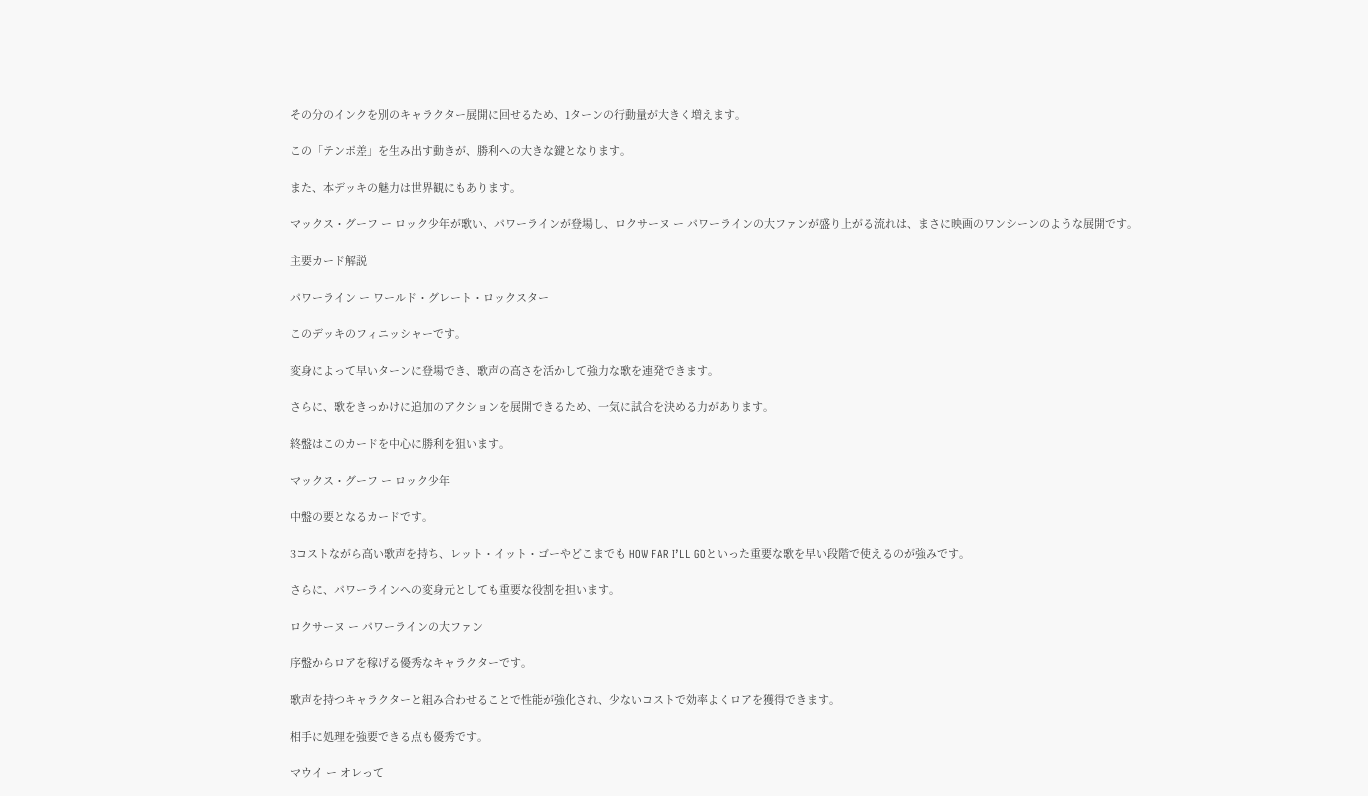その分のインクを別のキャラクター展開に回せるため、1ターンの行動量が大きく増えます。

この「テンポ差」を生み出す動きが、勝利への大きな鍵となります。

また、本デッキの魅力は世界観にもあります。

マックス・グーフ ー ロック少年が歌い、パワーラインが登場し、ロクサーヌ ー パワーラインの大ファンが盛り上がる流れは、まさに映画のワンシーンのような展開です。

主要カード解説

パワーライン ー ワールド・グレート・ロックスター

このデッキのフィニッシャーです。

変身によって早いターンに登場でき、歌声の高さを活かして強力な歌を連発できます。

さらに、歌をきっかけに追加のアクションを展開できるため、一気に試合を決める力があります。

終盤はこのカードを中心に勝利を狙います。

マックス・グーフ ー ロック少年

中盤の要となるカードです。

3コストながら高い歌声を持ち、レット・イット・ゴーやどこまでも HOW FAR I’LL GOといった重要な歌を早い段階で使えるのが強みです。

さらに、パワーラインへの変身元としても重要な役割を担います。

ロクサーヌ ー パワーラインの大ファン

序盤からロアを稼げる優秀なキャラクターです。

歌声を持つキャラクターと組み合わせることで性能が強化され、少ないコストで効率よくロアを獲得できます。

相手に処理を強要できる点も優秀です。

マウイ ー オレって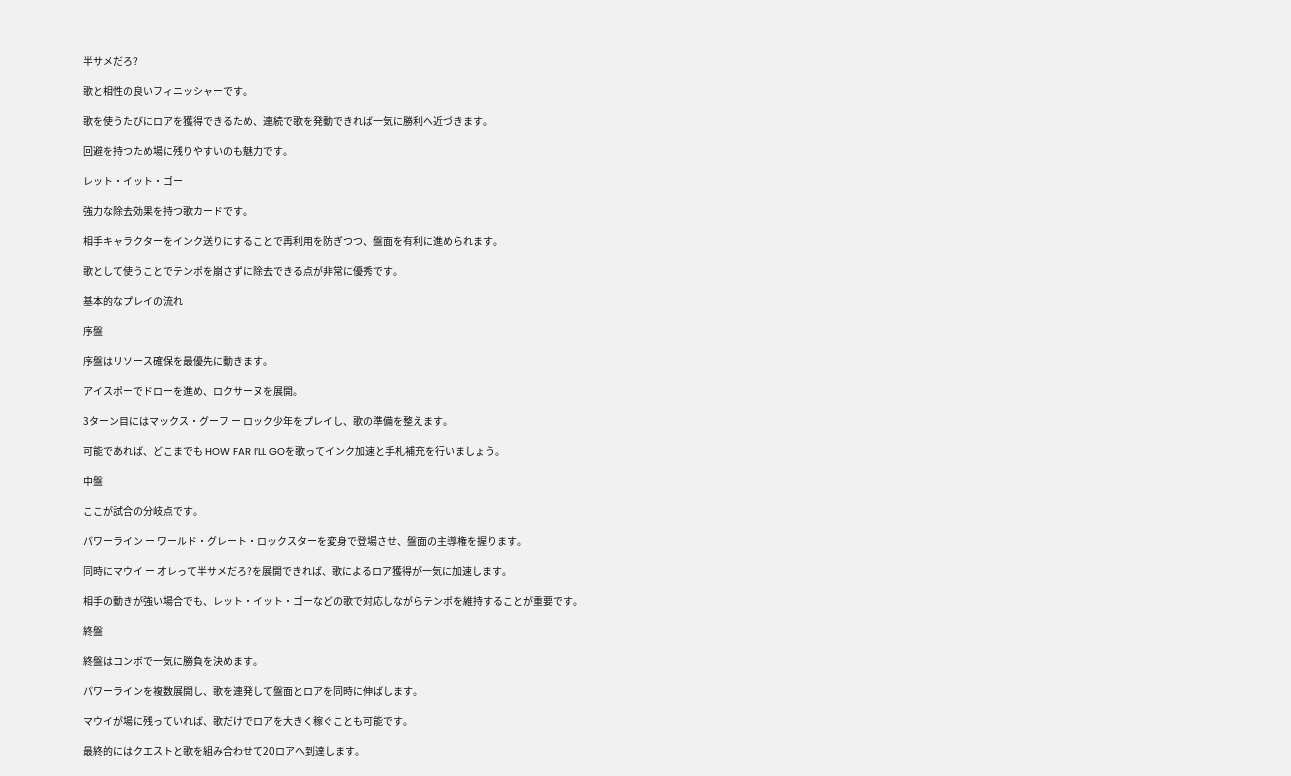半サメだろ?

歌と相性の良いフィニッシャーです。

歌を使うたびにロアを獲得できるため、連続で歌を発動できれば一気に勝利へ近づきます。

回避を持つため場に残りやすいのも魅力です。

レット・イット・ゴー

強力な除去効果を持つ歌カードです。

相手キャラクターをインク送りにすることで再利用を防ぎつつ、盤面を有利に進められます。

歌として使うことでテンポを崩さずに除去できる点が非常に優秀です。

基本的なプレイの流れ

序盤

序盤はリソース確保を最優先に動きます。

アイスポーでドローを進め、ロクサーヌを展開。

3ターン目にはマックス・グーフ ー ロック少年をプレイし、歌の準備を整えます。

可能であれば、どこまでも HOW FAR I’LL GOを歌ってインク加速と手札補充を行いましょう。

中盤

ここが試合の分岐点です。

パワーライン ー ワールド・グレート・ロックスターを変身で登場させ、盤面の主導権を握ります。

同時にマウイ ー オレって半サメだろ?を展開できれば、歌によるロア獲得が一気に加速します。

相手の動きが強い場合でも、レット・イット・ゴーなどの歌で対応しながらテンポを維持することが重要です。

終盤

終盤はコンボで一気に勝負を決めます。

パワーラインを複数展開し、歌を連発して盤面とロアを同時に伸ばします。

マウイが場に残っていれば、歌だけでロアを大きく稼ぐことも可能です。

最終的にはクエストと歌を組み合わせて20ロアへ到達します。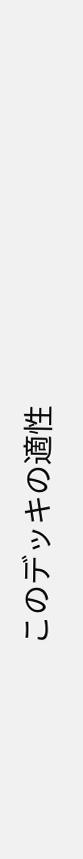このデッキの適性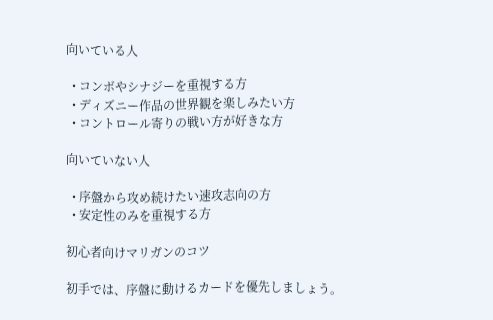向いている人

  • コンボやシナジーを重視する方
  • ディズニー作品の世界観を楽しみたい方
  • コントロール寄りの戦い方が好きな方

向いていない人

  • 序盤から攻め続けたい速攻志向の方
  • 安定性のみを重視する方

初心者向けマリガンのコツ

初手では、序盤に動けるカードを優先しましょう。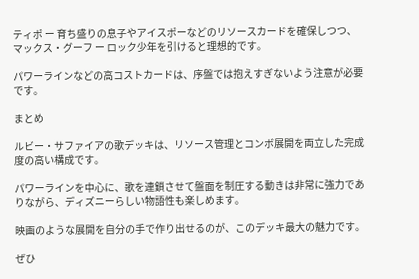ティポ ー 育ち盛りの息子やアイスポーなどのリソースカードを確保しつつ、マックス・グーフ ー ロック少年を引けると理想的です。

パワーラインなどの高コストカードは、序盤では抱えすぎないよう注意が必要です。

まとめ

ルビー・サファイアの歌デッキは、リソース管理とコンボ展開を両立した完成度の高い構成です。

パワーラインを中心に、歌を連鎖させて盤面を制圧する動きは非常に強力でありながら、ディズニーらしい物語性も楽しめます。

映画のような展開を自分の手で作り出せるのが、このデッキ最大の魅力です。

ぜひ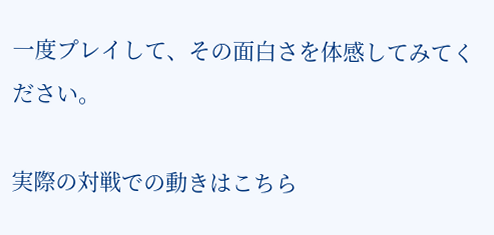一度プレイして、その面白さを体感してみてください。

実際の対戦での動きはこちら